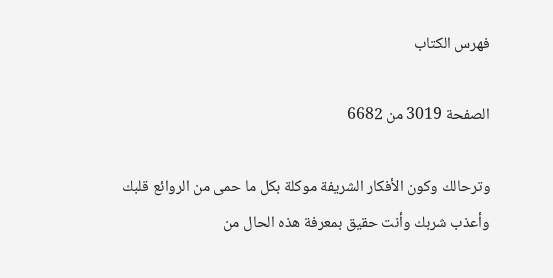فهرس الكتاب

الصفحة 3019 من 6682

وترحالك وكون الأفكار الشريفة موكلة بكل ما حمى من الروائع قلبك وأعذب شربك وأنت حقيق بمعرفة هذه الحال من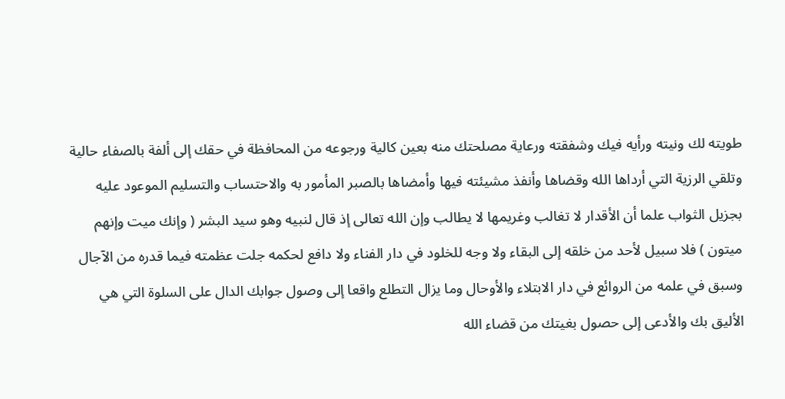طويته لك ونيته ورأيه فيك وشفقته ورعاية مصلحتك منه بعين كالية ورجوعه من المحافظة في حقك إلى ألفة بالصفاء حالية وتلقي الرزية التي أرداها الله وقضاها وأنفذ مشيئته فيها وأمضاها بالصبر المأمور به والاحتساب والتسليم الموعود عليه بجزيل الثواب علما أن الأقدار لا تغالب وغريمها لا يطالب وإن الله تعالى إذ قال لنبيه وهو سيد البشر ( وإنك ميت وإنهم ميتون ) فلا سبيل لأحد من خلقه إلى البقاء ولا وجه للخلود في دار الفناء ولا دافع لحكمه جلت عظمته فيما قدره من الآجال وسبق في علمه من الروائع في دار الابتلاء والأوحال وما يزال التطلع واقعا إلى وصول جوابك الدال على السلوة التي هي الأليق بك والأدعى إلى حصول بغيتك من قضاء الله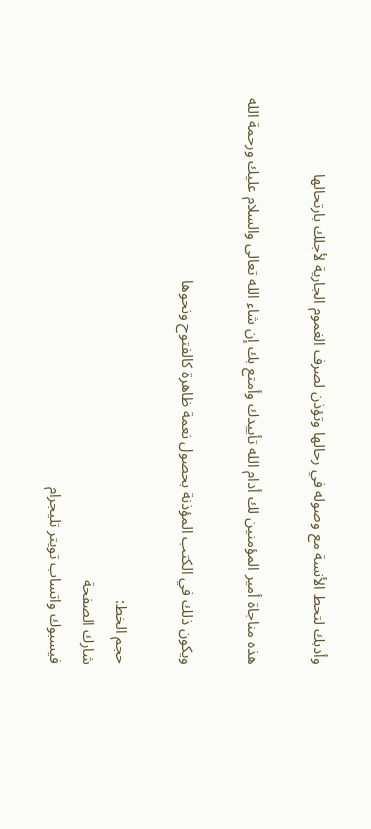وأدبك لتحط الأنسة مع وصوله في رحالها وتؤذن لصرف الغموم الجارية لأجلك بارتحالها

هذه مناجاة أمير المؤمنين لك أدام الله تأييدك وأمتع بك إن شاء الله تعالى والسلام عليك ورحمة الله

ويكون ذلك في الكتب المؤذنة بحصول نعمة ظاهرة كالفتوح ونحوها

حجم الخط:
شارك الصفحة
فيسبوك واتساب تويتر تليجرام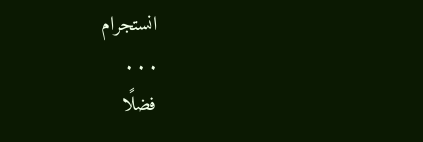انستجرام
. . .
فضلًا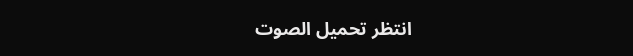انتظر تحميل الصوت